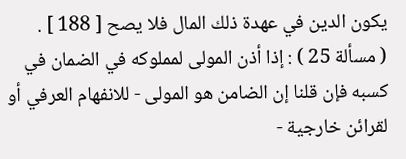يكون الدين في عهدة ذلك المال فلا يصح [ 188 ] .
( مسألة 25 ) : إذا أذن المولى لمملوكه في الضمان في كسبه فإن قلنا إن الضامن هو المولى - للانفهام العرفي أو لقرائن خارجية -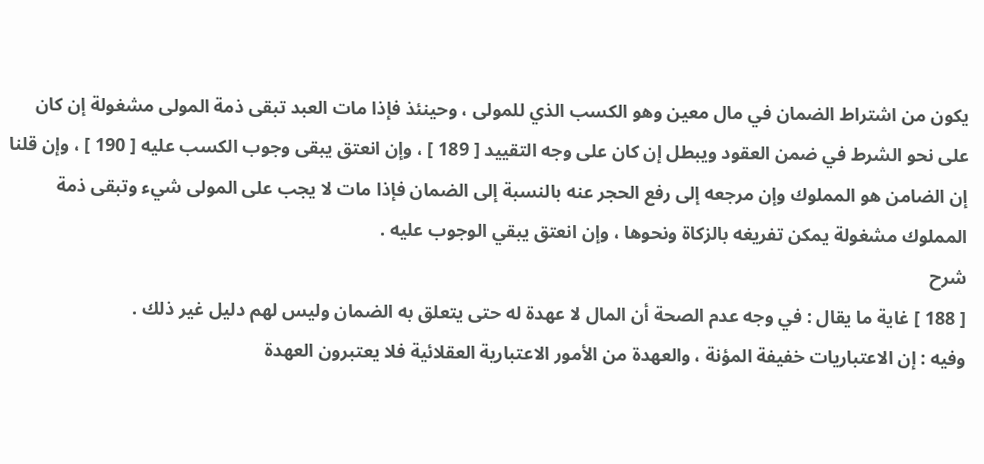يكون من اشتراط الضمان في مال معين وهو الكسب الذي للمولى ، وحينئذ فإذا مات العبد تبقى ذمة المولى مشغولة إن كان على نحو الشرط في ضمن العقود ويبطل إن كان على وجه التقييد [ 189 ] ، وإن انعتق يبقى وجوب الكسب عليه [ 190 ] ، وإن قلنا إن الضامن هو المملوك وإن مرجعه إلى رفع الحجر عنه بالنسبة إلى الضمان فإذا مات لا يجب على المولى شيء وتبقى ذمة المملوك مشغولة يمكن تفريغه بالزكاة ونحوها ، وإن انعتق يبقي الوجوب عليه .
شرح
[ 188 ] غاية ما يقال : في وجه عدم الصحة أن المال لا عهدة له حتى يتعلق به الضمان وليس لهم دليل غير ذلك .
وفيه : إن الاعتباريات خفيفة المؤنة ، والعهدة من الأمور الاعتبارية العقلائية فلا يعتبرون العهدة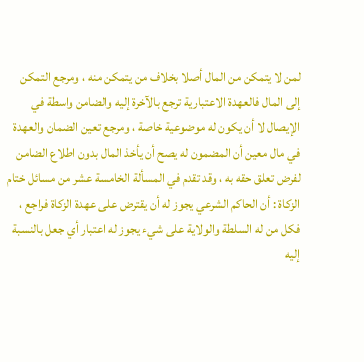لمن لا يتمكن من المال أصلا بخلاف من يتمكن منه ، ومرجع التمكن إلى المال فالعهدة الاعتبارية ترجع بالآخرة إليه والضامن واسطة في الإيصال لا أن يكون له موضوعية خاصة ، ومرجع تعين الضمان والعهدة في مال معين أن المضمون له يصح أن يأخذ المال بدون اطلاع الضامن لفرض تعلق حقه به ، وقد تقدم في المسألة الخامسة عشر من مسائل ختام الزكاة : أن الحاكم الشرعي يجوز له أن يقترض على عهدة الزكاة فراجع ، فكل من له السلطة والولاية على شيء يجوز له اعتبار أي جعل بالنسبة إليه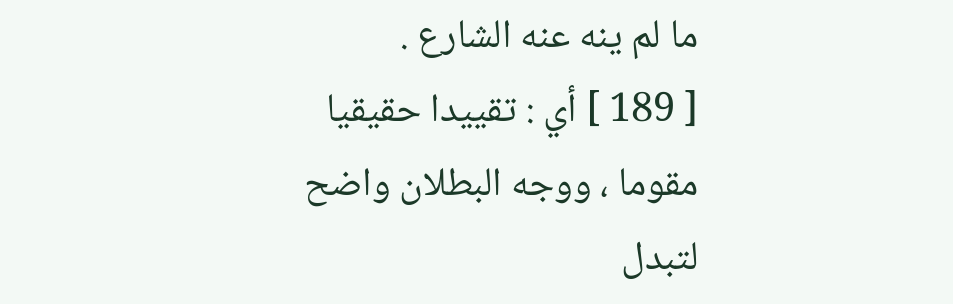ما لم ينه عنه الشارع .
[ 189 ] أي : تقييدا حقيقيا مقوما ، ووجه البطلان واضح لتبدل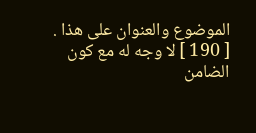الموضوع والعنوان على هذا .
[ 190 ] لا وجه له مع كون الضامن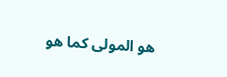هو المولى كما هو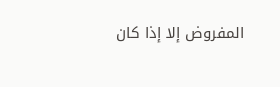المفروض إلا إذا كان